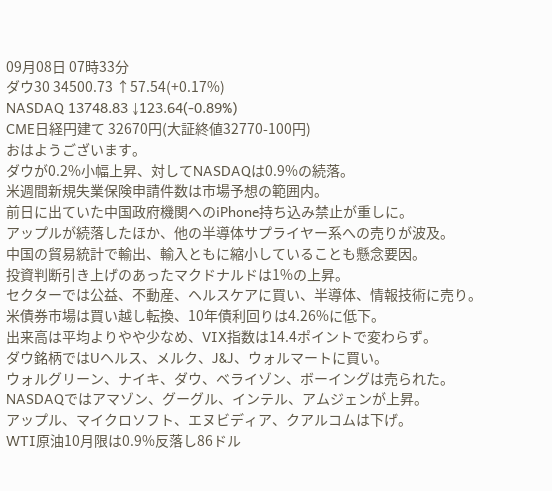09月08日 07時33分
ダウ30 34500.73 ↑57.54(+0.17%)
NASDAQ 13748.83 ↓123.64(-0.89%)
CME日経円建て 32670円(大証終値32770-100円)
おはようございます。
ダウが0.2%小幅上昇、対してNASDAQは0.9%の続落。
米週間新規失業保険申請件数は市場予想の範囲内。
前日に出ていた中国政府機関へのiPhone持ち込み禁止が重しに。
アップルが続落したほか、他の半導体サプライヤー系への売りが波及。
中国の貿易統計で輸出、輸入ともに縮小していることも懸念要因。
投資判断引き上げのあったマクドナルドは1%の上昇。
セクターでは公益、不動産、ヘルスケアに買い、半導体、情報技術に売り。
米債券市場は買い越し転換、10年債利回りは4.26%に低下。
出来高は平均よりやや少なめ、VIX指数は14.4ポイントで変わらず。
ダウ銘柄ではUヘルス、メルク、J&J、ウォルマートに買い。
ウォルグリーン、ナイキ、ダウ、ベライゾン、ボーイングは売られた。
NASDAQではアマゾン、グーグル、インテル、アムジェンが上昇。
アップル、マイクロソフト、エヌビディア、クアルコムは下げ。
WTI原油10月限は0.9%反落し86ドル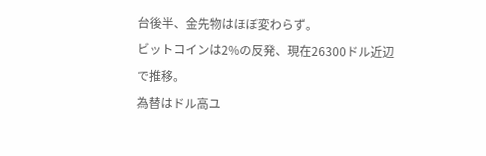台後半、金先物はほぼ変わらず。
ビットコインは2%の反発、現在26300ドル近辺で推移。
為替はドル高ユ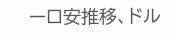ーロ安推移、ドル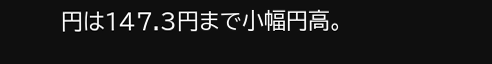円は147.3円まで小幅円高。